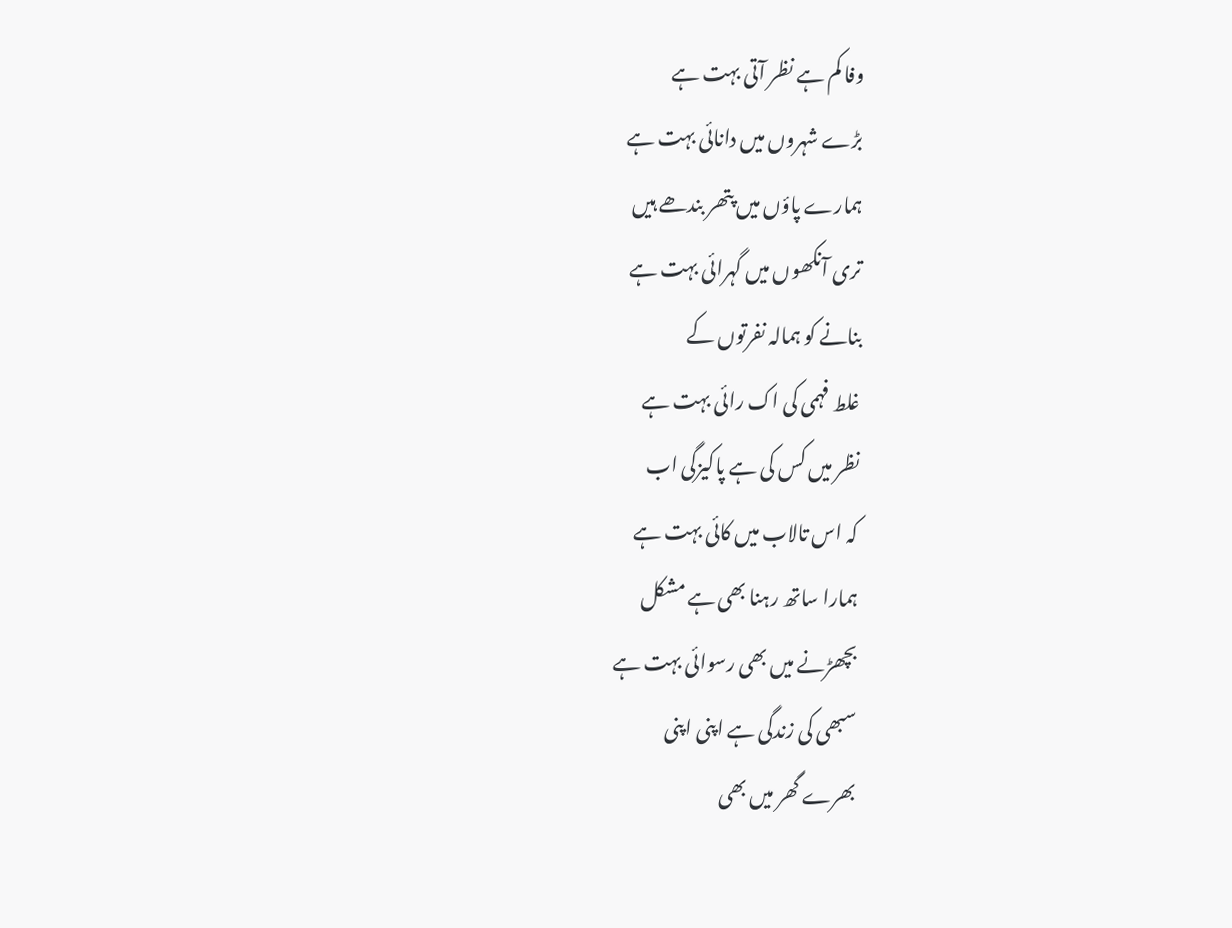وفا کم ہے نظر آتی بہت ہے
بڑے شہروں میں دانائی بہت ہے
ہمارے پاؤں میں پتھر بندھے ہیں
تری آنکھوں میں گہرائی بہت ہے
بنانے کو ہمالہ نفرتوں کے
غلط فہمی کی اک رائی بہت ہے
نظر میں کس کی ہے پاکیزگی اب
کہ اس تالاب میں کائی بہت ہے
ہمارا ساتھ رہنا بھی ہے مشکل
بچھڑنے میں بھی رسوائی بہت ہے
سبھی کی زندگی ہے اپنی اپنی
بھرے گھر میں بھی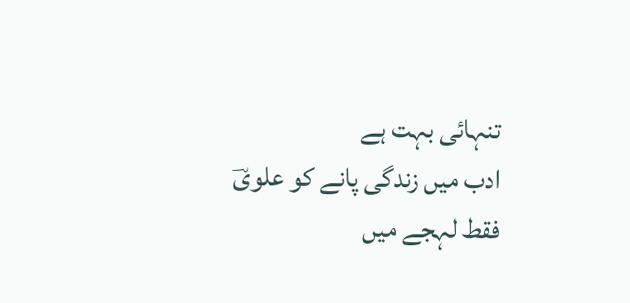تنہائی بہت ہے
ادب میں زندگی پانے کو علویؔ
فقط لہجے میں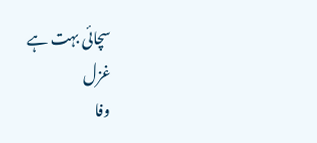سچائی بہت ہے
غزل
وفا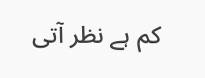کم ہے نظر آتی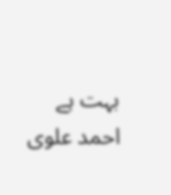بہت ہے
احمد علوی